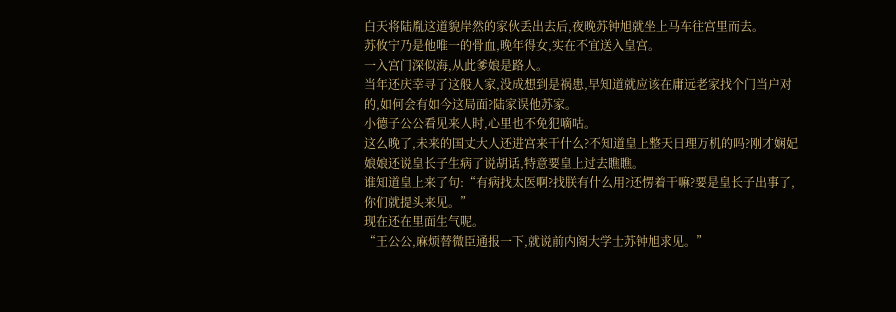白天将陆胤这道貌岸然的家伙丢出去后,夜晚苏钟旭就坐上马车往宫里而去。
苏攸宁乃是他唯一的骨血,晚年得女,实在不宜送入皇宫。
一入宫门深似海,从此爹娘是路人。
当年还庆幸寻了这般人家,没成想到是祸患,早知道就应该在庸远老家找个门当户对的,如何会有如今这局面?陆家误他苏家。
小德子公公看见来人时,心里也不免犯嘀咕。
这么晚了,未来的国丈大人还进宫来干什么?不知道皇上整天日理万机的吗?刚才娴妃娘娘还说皇长子生病了说胡话,特意要皇上过去瞧瞧。
谁知道皇上来了句:“有病找太医啊?找朕有什么用?还愣着干嘛?要是皇长子出事了,你们就提头来见。”
现在还在里面生气呢。
“王公公,麻烦替微臣通报一下,就说前内阁大学士苏钟旭求见。”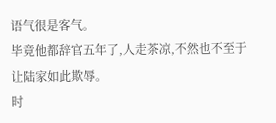语气很是客气。
毕竟他都辞官五年了,人走茶凉,不然也不至于让陆家如此欺辱。
时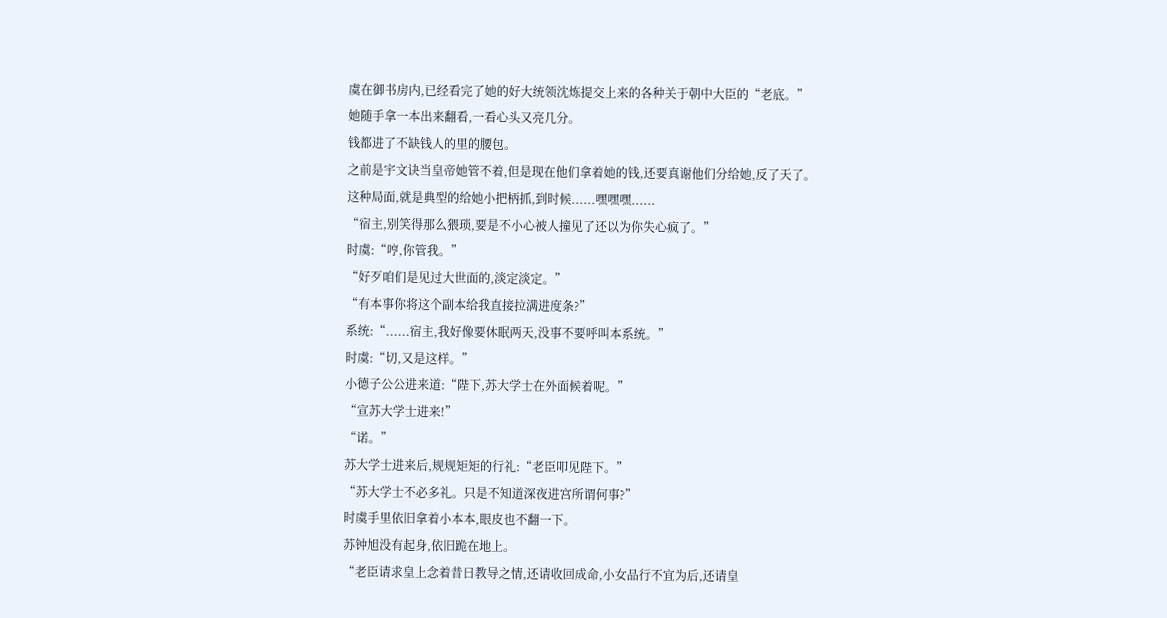虞在御书房内,已经看完了她的好大统领沈炼提交上来的各种关于朝中大臣的“老底。”
她随手拿一本出来翻看,一看心头又亮几分。
钱都进了不缺钱人的里的腰包。
之前是宇文诀当皇帝她管不着,但是现在他们拿着她的钱,还要真谢他们分给她,反了天了。
这种局面,就是典型的给她小把柄抓,到时候......嘿嘿嘿......
“宿主,别笑得那么猥琐,要是不小心被人撞见了还以为你失心疯了。”
时虞:“哼,你管我。”
“好歹咱们是见过大世面的,淡定淡定。”
“有本事你将这个副本给我直接拉满进度条?”
系统:“......宿主,我好像要休眠两天,没事不要呼叫本系统。”
时虞:“切,又是这样。”
小德子公公进来道:“陛下,苏大学士在外面候着呢。”
“宣苏大学士进来!”
“诺。”
苏大学士进来后,规规矩矩的行礼:“老臣叩见陛下。”
“苏大学士不必多礼。只是不知道深夜进宫所谓何事?”
时虞手里依旧拿着小本本,眼皮也不翻一下。
苏钟旭没有起身,依旧跪在地上。
“老臣请求皇上念着昔日教导之情,还请收回成命,小女品行不宜为后,还请皇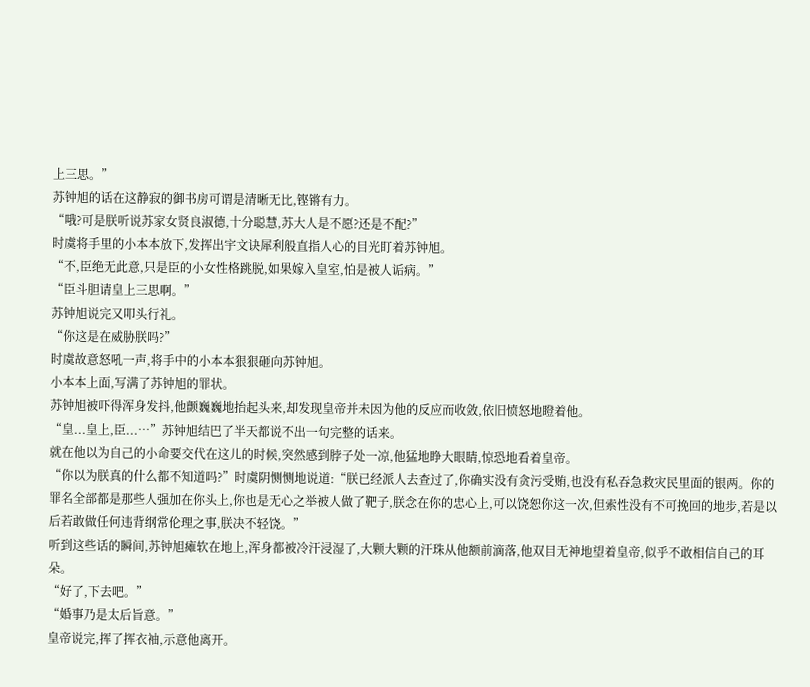上三思。”
苏钟旭的话在这静寂的御书房可谓是清晰无比,铿锵有力。
“哦?可是朕听说苏家女贤良淑德,十分聪慧,苏大人是不愿?还是不配?”
时虞将手里的小本本放下,发挥出宇文诀犀利般直指人心的目光盯着苏钟旭。
“不,臣绝无此意,只是臣的小女性格跳脱,如果嫁入皇室,怕是被人诟病。”
“臣斗胆请皇上三思啊。”
苏钟旭说完又叩头行礼。
“你这是在威胁朕吗?”
时虞故意怒吼一声,将手中的小本本狠狠砸向苏钟旭。
小本本上面,写满了苏钟旭的罪状。
苏钟旭被吓得浑身发抖,他颤巍巍地抬起头来,却发现皇帝并未因为他的反应而收敛,依旧愤怒地瞪着他。
“皇...皇上,臣...…”苏钟旭结巴了半天都说不出一句完整的话来。
就在他以为自己的小命要交代在这儿的时候,突然感到脖子处一凉,他猛地睁大眼睛,惊恐地看着皇帝。
“你以为朕真的什么都不知道吗?”时虞阴恻恻地说道:“朕已经派人去查过了,你确实没有贪污受贿,也没有私吞急救灾民里面的银两。你的罪名全部都是那些人强加在你头上,你也是无心之举被人做了靶子,朕念在你的忠心上,可以饶恕你这一次,但索性没有不可挽回的地步,若是以后若敢做任何违背纲常伦理之事,朕决不轻饶。”
听到这些话的瞬间,苏钟旭瘫软在地上,浑身都被冷汗浸湿了,大颗大颗的汗珠从他额前滴落,他双目无神地望着皇帝,似乎不敢相信自己的耳朵。
“好了,下去吧。”
“婚事乃是太后旨意。”
皇帝说完,挥了挥衣袖,示意他离开。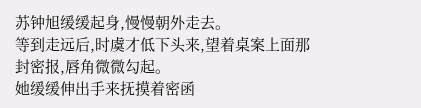苏钟旭缓缓起身,慢慢朝外走去。
等到走远后,时虞才低下头来,望着桌案上面那封密报,唇角微微勾起。
她缓缓伸出手来抚摸着密函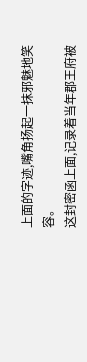上面的字迹,嘴角扬起一抹邪魅地笑容。
这封密函上面,记录着当年郡王府被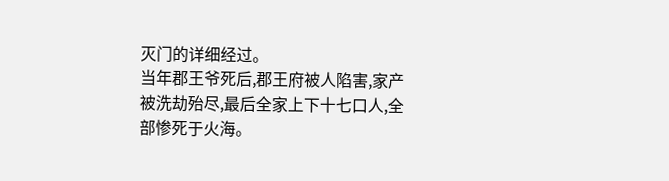灭门的详细经过。
当年郡王爷死后,郡王府被人陷害,家产被洗劫殆尽,最后全家上下十七口人,全部惨死于火海。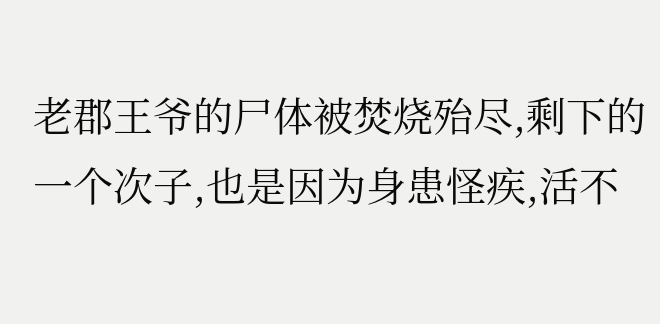老郡王爷的尸体被焚烧殆尽,剩下的一个次子,也是因为身患怪疾,活不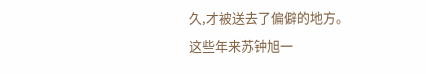久,才被送去了偏僻的地方。
这些年来苏钟旭一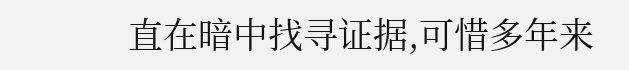直在暗中找寻证据,可惜多年来